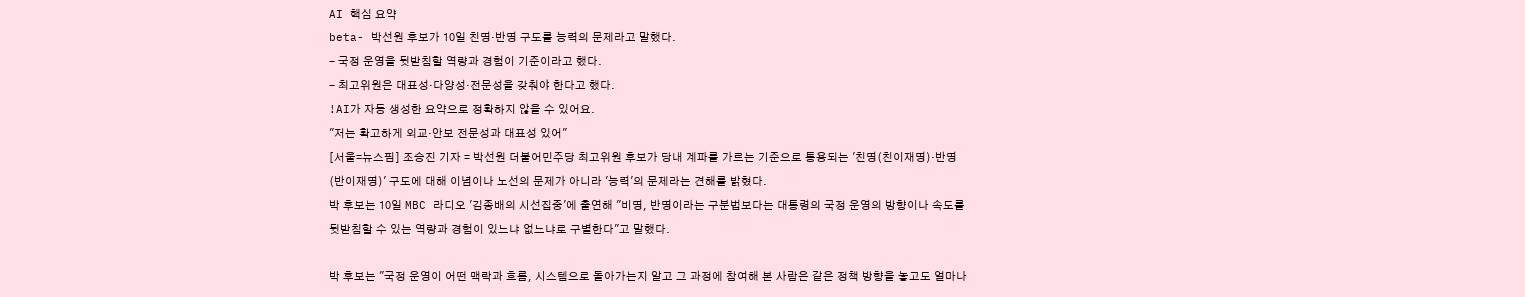AI 핵심 요약
beta- 박선원 후보가 10일 친명·반명 구도를 능력의 문제라고 말했다.
- 국정 운영을 뒷받침할 역량과 경험이 기준이라고 했다.
- 최고위원은 대표성·다양성·전문성을 갖춰야 한다고 했다.
!AI가 자동 생성한 요약으로 정확하지 않을 수 있어요.
"저는 확고하게 외교·안보 전문성과 대표성 있어"
[서울=뉴스핌] 조승진 기자 = 박선원 더불어민주당 최고위원 후보가 당내 계파를 가르는 기준으로 통용되는 '친명(친이재명)·반명(반이재명)' 구도에 대해 이념이나 노선의 문제가 아니라 '능력'의 문제라는 견해를 밝혔다.
박 후보는 10일 MBC 라디오 '김종배의 시선집중'에 출연해 "비명, 반명이라는 구분법보다는 대통령의 국정 운영의 방향이나 속도를 뒷받침할 수 있는 역량과 경험이 있느냐 없느냐로 구별한다"고 말했다.

박 후보는 "국정 운영이 어떤 맥락과 흐름, 시스템으로 돌아가는지 알고 그 과정에 참여해 본 사람은 같은 정책 방향을 놓고도 얼마나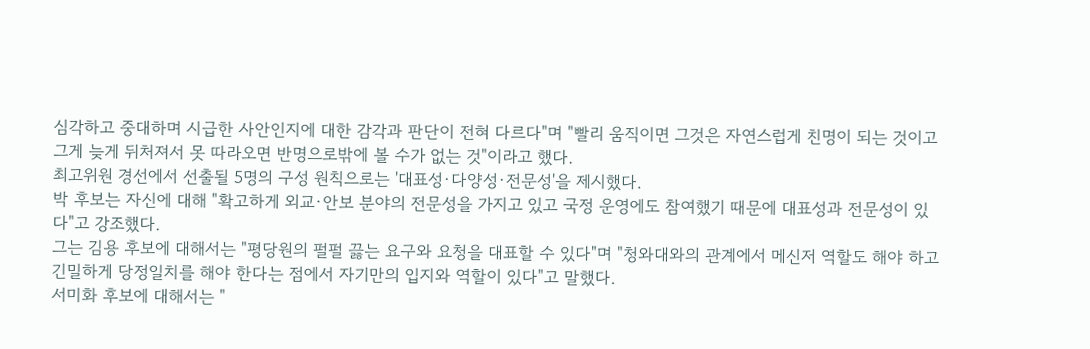심각하고 중대하며 시급한 사안인지에 대한 감각과 판단이 전혀 다르다"며 "빨리 움직이면 그것은 자연스럽게 친명이 되는 것이고 그게 늦게 뒤처져서 못 따라오면 반명으로밖에 볼 수가 없는 것"이라고 했다.
최고위원 경선에서 선출될 5명의 구성 원칙으로는 '대표성·다양성·전문성'을 제시했다.
박 후보는 자신에 대해 "확고하게 외교·안보 분야의 전문성을 가지고 있고 국정 운영에도 참여했기 때문에 대표성과 전문성이 있다"고 강조했다.
그는 김용 후보에 대해서는 "평당원의 펄펄 끓는 요구와 요청을 대표할 수 있다"며 "청와대와의 관계에서 메신저 역할도 해야 하고 긴밀하게 당정일치를 해야 한다는 점에서 자기만의 입지와 역할이 있다"고 말했다.
서미화 후보에 대해서는 "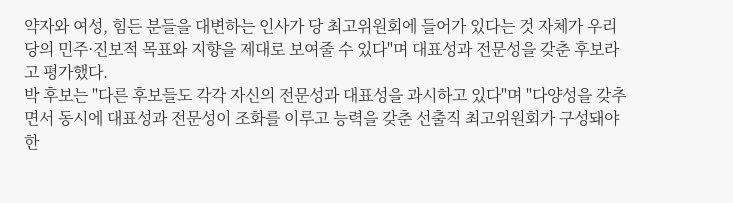약자와 여성, 힘든 분들을 대변하는 인사가 당 최고위원회에 들어가 있다는 것 자체가 우리 당의 민주·진보적 목표와 지향을 제대로 보여줄 수 있다"며 대표성과 전문성을 갖춘 후보라고 평가했다.
박 후보는 "다른 후보들도 각각 자신의 전문성과 대표성을 과시하고 있다"며 "다양성을 갖추면서 동시에 대표성과 전문성이 조화를 이루고 능력을 갖춘 선출직 최고위원회가 구성돼야 한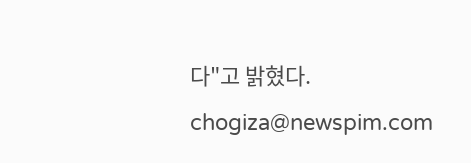다"고 밝혔다.
chogiza@newspim.com